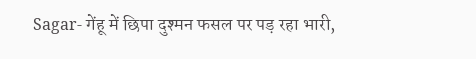Sagar- गेंहू में छिपा दुश्मन फसल पर पड़ रहा भारी,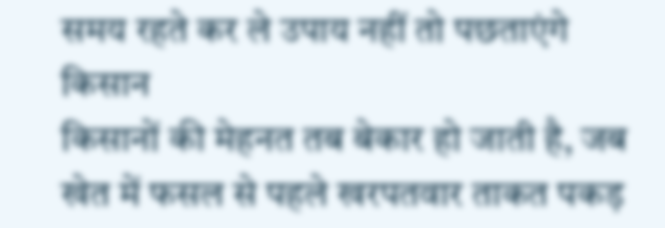समय रहते कर ले उपाय नहीं तो पछताएंगे किसान
किसानों की मेहनत तब बेकार हो जाती है, जब खेत में फसल से पहले खरपतवार ताकत पकड़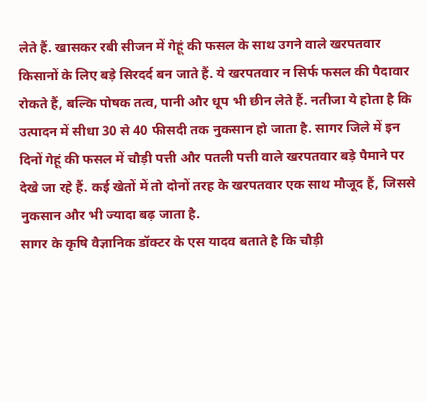लेते हैं. खासकर रबी सीजन में गेहूं की फसल के साथ उगने वाले खरपतवार किसानों के लिए बड़े सिरदर्द बन जाते हैं. ये खरपतवार न सिर्फ फसल की पैदावार रोकते हैं, बल्कि पोषक तत्व, पानी और धूप भी छीन लेते हैं. नतीजा ये होता है कि उत्पादन में सीधा 30 से 40 फीसदी तक नुकसान हो जाता है. सागर जिले में इन दिनों गेहूं की फसल में चौड़ी पत्ती और पतली पत्ती वाले खरपतवार बड़े पैमाने पर देखे जा रहे हैं. कई खेतों में तो दोनों तरह के खरपतवार एक साथ मौजूद हैं, जिससे नुकसान और भी ज्यादा बढ़ जाता है.
सागर के कृषि वैज्ञानिक डॉक्टर के एस यादव बताते है कि चौड़ी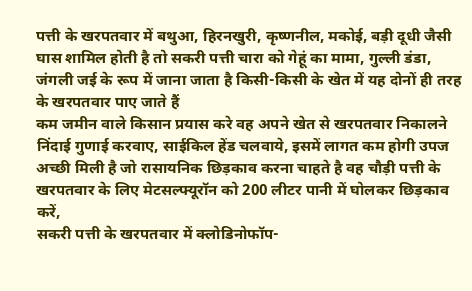पत्ती के खरपतवार में बथुआ, हिरनखुरी, कृष्णनील, मकोई, बड़ी दूधी जैसी घास शामिल होती है तो सकरी पत्ती चारा को गेहूं का मामा, गुल्ली डंडा, जंगली जई के रूप में जाना जाता है किसी-किसी के खेत में यह दोनों ही तरह के खरपतवार पाए जाते हैं
कम जमीन वाले किसान प्रयास करे वह अपने खेत से खरपतवार निकालने निंदाई गुणाई करवाए, साईकिल हेंड चलवाये, इसमें लागत कम होगी उपज अच्छी मिली है जो रासायनिक छिड़काव करना चाहते है वह चौड़ी पत्ती के खरपतवार के लिए मेटसल्फ्यूरॉन को 200 लीटर पानी में घोलकर छिड़काव करें,
सकरी पत्ती के खरपतवार में क्लोडिनोफॉप-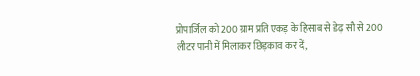प्रोपार्जिल को 200 ग्राम प्रति एकड़ के हिसाब से डेढ़ सौ से 200 लीटर पानी में मिलाकर छिड़काव कर दें,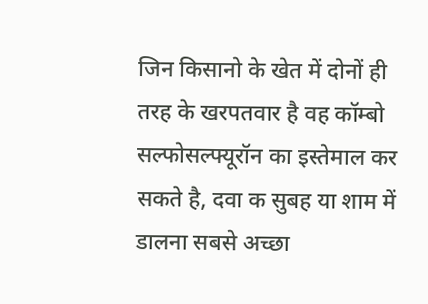जिन किसानो के खेत में दोनों ही तरह के खरपतवार है वह कॉम्बो सल्फोसल्फ्यूरॉन का इस्तेमाल कर सकते है, दवा क सुबह या शाम में डालना सबसे अच्छा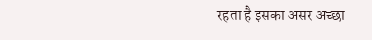रहता है इसका असर अच्छा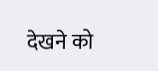देखने को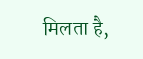मिलता है,